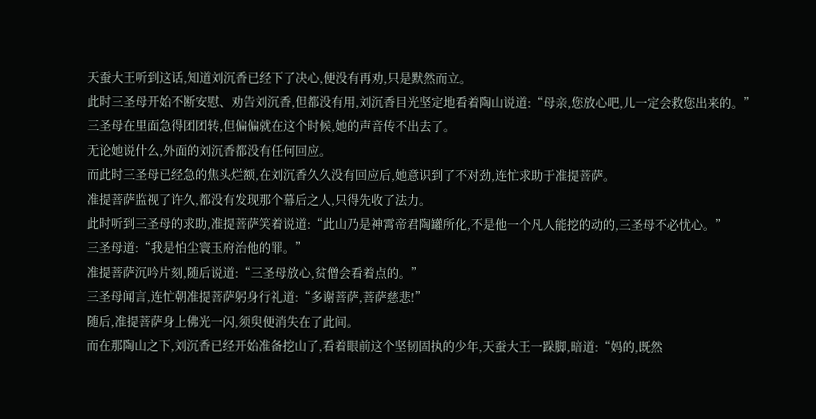天蚕大王听到这话,知道刘沉香已经下了决心,便没有再劝,只是默然而立。
此时三圣母开始不断安慰、劝告刘沉香,但都没有用,刘沉香目光坚定地看着陶山说道:“母亲,您放心吧,儿一定会救您出来的。”
三圣母在里面急得团团转,但偏偏就在这个时候,她的声音传不出去了。
无论她说什么,外面的刘沉香都没有任何回应。
而此时三圣母已经急的焦头烂额,在刘沉香久久没有回应后,她意识到了不对劲,连忙求助于准提菩萨。
准提菩萨监视了许久,都没有发现那个幕后之人,只得先收了法力。
此时听到三圣母的求助,准提菩萨笑着说道:“此山乃是神霄帝君陶罐所化,不是他一个凡人能挖的动的,三圣母不必忧心。”
三圣母道:“我是怕尘寰玉府治他的罪。”
准提菩萨沉吟片刻,随后说道:“三圣母放心,贫僧会看着点的。”
三圣母闻言,连忙朝准提菩萨躬身行礼道:“多谢菩萨,菩萨慈悲!”
随后,准提菩萨身上佛光一闪,须臾便消失在了此间。
而在那陶山之下,刘沉香已经开始准备挖山了,看着眼前这个坚韧固执的少年,天蚕大王一跺脚,暗道:“妈的,既然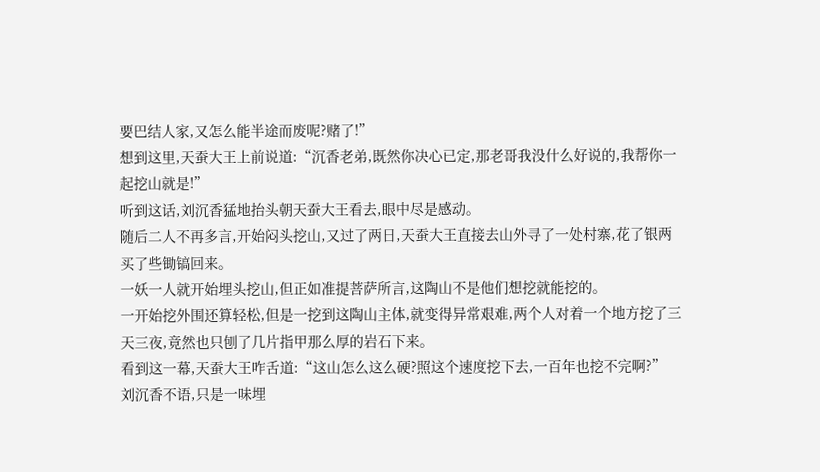要巴结人家,又怎么能半途而废呢?赌了!”
想到这里,天蚕大王上前说道:“沉香老弟,既然你决心已定,那老哥我没什么好说的,我帮你一起挖山就是!”
听到这话,刘沉香猛地抬头朝天蚕大王看去,眼中尽是感动。
随后二人不再多言,开始闷头挖山,又过了两日,天蚕大王直接去山外寻了一处村寨,花了银两买了些锄镐回来。
一妖一人就开始埋头挖山,但正如准提菩萨所言,这陶山不是他们想挖就能挖的。
一开始挖外围还算轻松,但是一挖到这陶山主体,就变得异常艰难,两个人对着一个地方挖了三天三夜,竟然也只刨了几片指甲那么厚的岩石下来。
看到这一幕,天蚕大王咋舌道:“这山怎么这么硬?照这个速度挖下去,一百年也挖不完啊?”
刘沉香不语,只是一味埋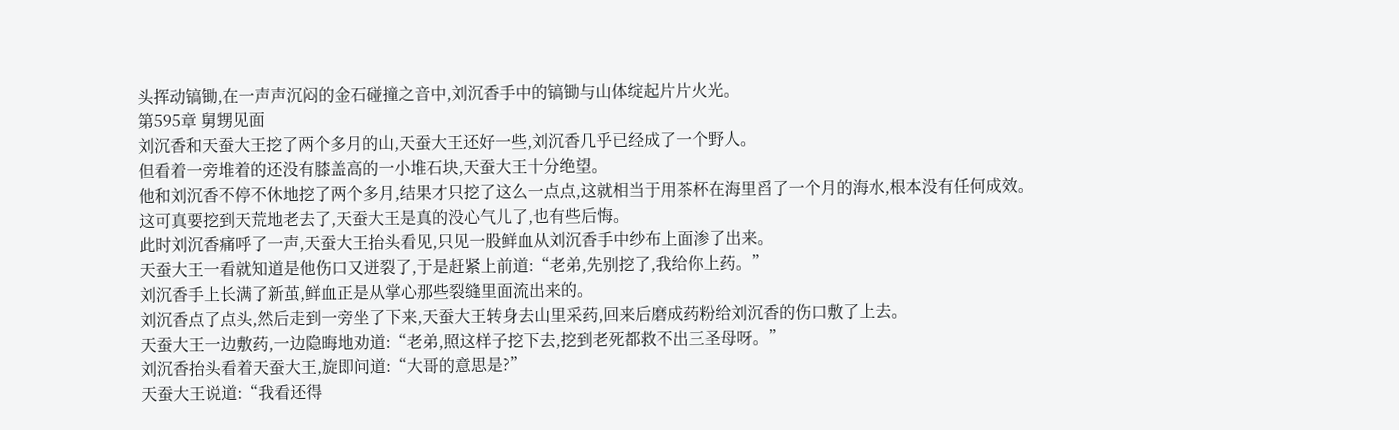头挥动镐锄,在一声声沉闷的金石碰撞之音中,刘沉香手中的镐锄与山体绽起片片火光。
第595章 舅甥见面
刘沉香和天蚕大王挖了两个多月的山,天蚕大王还好一些,刘沉香几乎已经成了一个野人。
但看着一旁堆着的还没有膝盖高的一小堆石块,天蚕大王十分绝望。
他和刘沉香不停不休地挖了两个多月,结果才只挖了这么一点点,这就相当于用茶杯在海里舀了一个月的海水,根本没有任何成效。
这可真要挖到天荒地老去了,天蚕大王是真的没心气儿了,也有些后悔。
此时刘沉香痛呼了一声,天蚕大王抬头看见,只见一股鲜血从刘沉香手中纱布上面渗了出来。
天蚕大王一看就知道是他伤口又迸裂了,于是赶紧上前道:“老弟,先别挖了,我给你上药。”
刘沉香手上长满了新茧,鲜血正是从掌心那些裂缝里面流出来的。
刘沉香点了点头,然后走到一旁坐了下来,天蚕大王转身去山里采药,回来后磨成药粉给刘沉香的伤口敷了上去。
天蚕大王一边敷药,一边隐晦地劝道:“老弟,照这样子挖下去,挖到老死都救不出三圣母呀。”
刘沉香抬头看着天蚕大王,旋即问道:“大哥的意思是?”
天蚕大王说道:“我看还得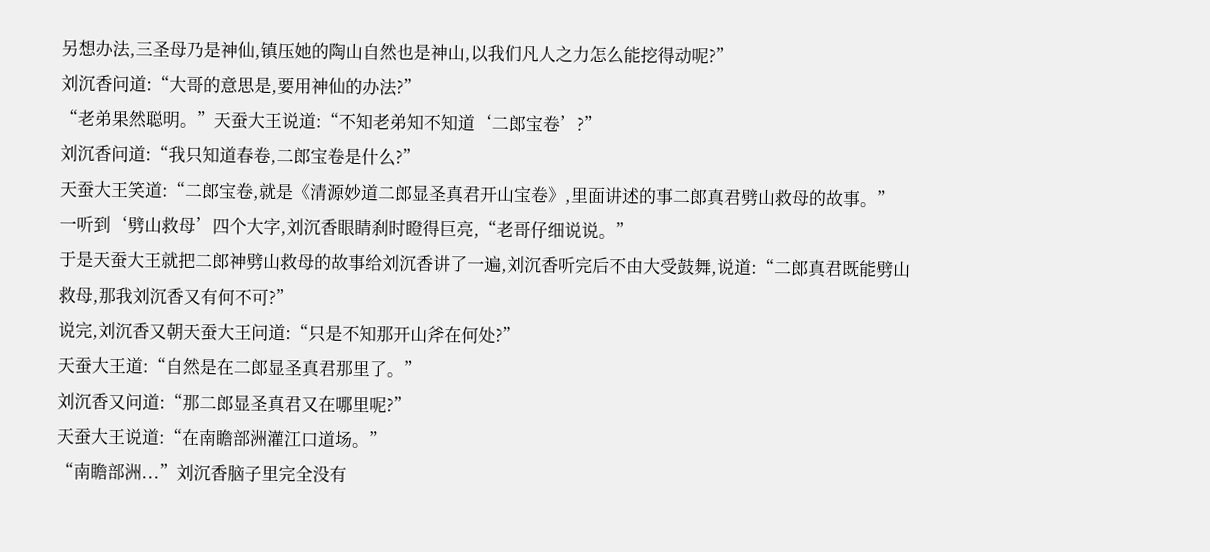另想办法,三圣母乃是神仙,镇压她的陶山自然也是神山,以我们凡人之力怎么能挖得动呢?”
刘沉香问道:“大哥的意思是,要用神仙的办法?”
“老弟果然聪明。”天蚕大王说道:“不知老弟知不知道‘二郎宝卷’?”
刘沉香问道:“我只知道春卷,二郎宝卷是什么?”
天蚕大王笑道:“二郎宝卷,就是《清源妙道二郎显圣真君开山宝卷》,里面讲述的事二郎真君劈山救母的故事。”
一听到‘劈山救母’四个大字,刘沉香眼睛刹时瞪得巨亮,“老哥仔细说说。”
于是天蚕大王就把二郎神劈山救母的故事给刘沉香讲了一遍,刘沉香听完后不由大受鼓舞,说道:“二郎真君既能劈山救母,那我刘沉香又有何不可?”
说完,刘沉香又朝天蚕大王问道:“只是不知那开山斧在何处?”
天蚕大王道:“自然是在二郎显圣真君那里了。”
刘沉香又问道:“那二郎显圣真君又在哪里呢?”
天蚕大王说道:“在南瞻部洲灌江口道场。”
“南瞻部洲...”刘沉香脑子里完全没有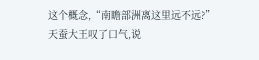这个概念,“南瞻部洲离这里远不远?”
天蚕大王叹了口气,说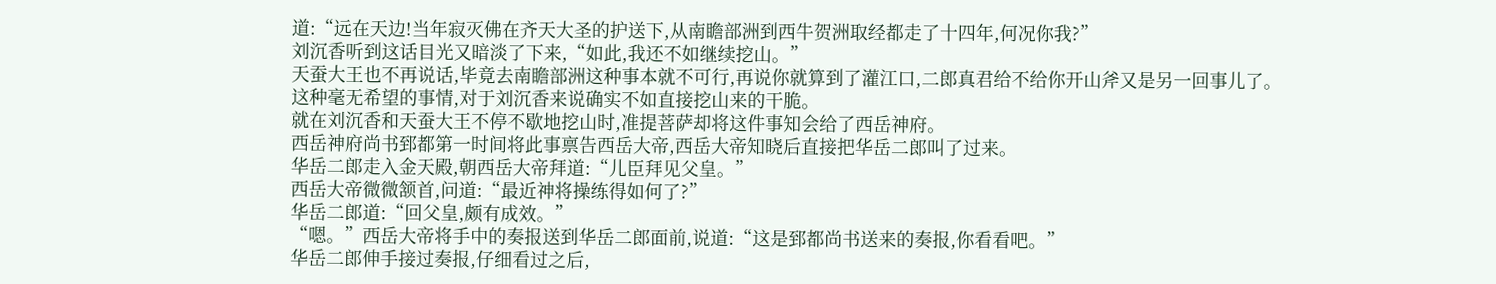道:“远在天边!当年寂灭佛在齐天大圣的护送下,从南瞻部洲到西牛贺洲取经都走了十四年,何况你我?”
刘沉香听到这话目光又暗淡了下来,“如此,我还不如继续挖山。”
天蚕大王也不再说话,毕竟去南瞻部洲这种事本就不可行,再说你就算到了灌江口,二郎真君给不给你开山斧又是另一回事儿了。
这种毫无希望的事情,对于刘沉香来说确实不如直接挖山来的干脆。
就在刘沉香和天蚕大王不停不歇地挖山时,准提菩萨却将这件事知会给了西岳神府。
西岳神府尚书郅都第一时间将此事禀告西岳大帝,西岳大帝知晓后直接把华岳二郎叫了过来。
华岳二郎走入金天殿,朝西岳大帝拜道:“儿臣拜见父皇。”
西岳大帝微微颔首,问道:“最近神将操练得如何了?”
华岳二郎道:“回父皇,颇有成效。”
“嗯。”西岳大帝将手中的奏报送到华岳二郎面前,说道:“这是郅都尚书送来的奏报,你看看吧。”
华岳二郎伸手接过奏报,仔细看过之后,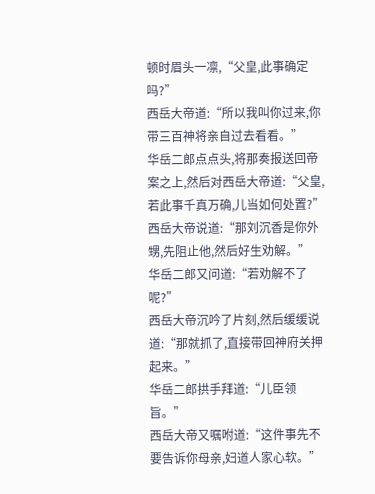顿时眉头一凛,“父皇,此事确定吗?”
西岳大帝道:“所以我叫你过来,你带三百神将亲自过去看看。”
华岳二郎点点头,将那奏报送回帝案之上,然后对西岳大帝道:“父皇,若此事千真万确,儿当如何处置?”
西岳大帝说道:“那刘沉香是你外甥,先阻止他,然后好生劝解。”
华岳二郎又问道:“若劝解不了呢?”
西岳大帝沉吟了片刻,然后缓缓说道:“那就抓了,直接带回神府关押起来。”
华岳二郎拱手拜道:“儿臣领旨。”
西岳大帝又嘱咐道:“这件事先不要告诉你母亲,妇道人家心软。”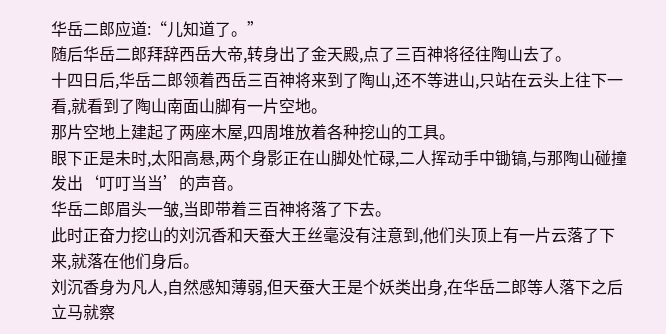华岳二郎应道:“儿知道了。”
随后华岳二郎拜辞西岳大帝,转身出了金天殿,点了三百神将径往陶山去了。
十四日后,华岳二郎领着西岳三百神将来到了陶山,还不等进山,只站在云头上往下一看,就看到了陶山南面山脚有一片空地。
那片空地上建起了两座木屋,四周堆放着各种挖山的工具。
眼下正是未时,太阳高悬,两个身影正在山脚处忙碌,二人挥动手中锄镐,与那陶山碰撞发出‘叮叮当当’的声音。
华岳二郎眉头一皱,当即带着三百神将落了下去。
此时正奋力挖山的刘沉香和天蚕大王丝毫没有注意到,他们头顶上有一片云落了下来,就落在他们身后。
刘沉香身为凡人,自然感知薄弱,但天蚕大王是个妖类出身,在华岳二郎等人落下之后立马就察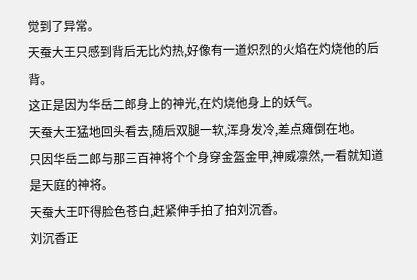觉到了异常。
天蚕大王只感到背后无比灼热,好像有一道炽烈的火焰在灼烧他的后背。
这正是因为华岳二郎身上的神光,在灼烧他身上的妖气。
天蚕大王猛地回头看去,随后双腿一软,浑身发冷,差点瘫倒在地。
只因华岳二郎与那三百神将个个身穿金盔金甲,神威凛然,一看就知道是天庭的神将。
天蚕大王吓得脸色苍白,赶紧伸手拍了拍刘沉香。
刘沉香正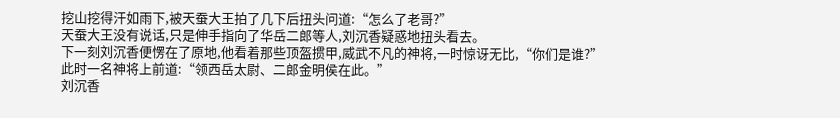挖山挖得汗如雨下,被天蚕大王拍了几下后扭头问道:“怎么了老哥?”
天蚕大王没有说话,只是伸手指向了华岳二郎等人,刘沉香疑惑地扭头看去。
下一刻刘沉香便愣在了原地,他看着那些顶盔掼甲,威武不凡的神将,一时惊讶无比,“你们是谁?”
此时一名神将上前道:“领西岳太尉、二郎金明侯在此。”
刘沉香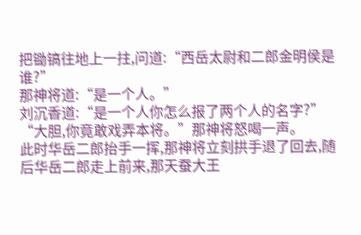把锄镐往地上一拄,问道:“西岳太尉和二郎金明侯是谁?”
那神将道:“是一个人。”
刘沉香道:“是一个人你怎么报了两个人的名字?”
“大胆,你竟敢戏弄本将。”那神将怒喝一声。
此时华岳二郎抬手一挥,那神将立刻拱手退了回去,随后华岳二郎走上前来,那天蚕大王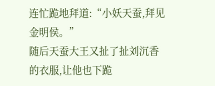连忙跪地拜道:“小妖天蚕,拜见金明侯。”
随后天蚕大王又扯了扯刘沉香的衣服,让他也下跪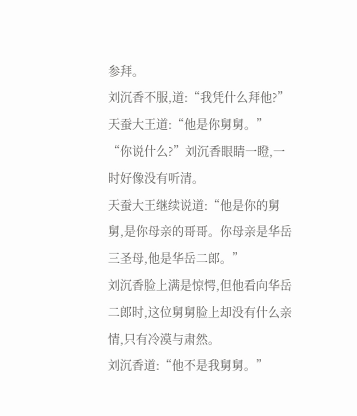参拜。
刘沉香不服,道:“我凭什么拜他?”
天蚕大王道:“他是你舅舅。”
“你说什么?”刘沉香眼睛一瞪,一时好像没有听清。
天蚕大王继续说道:“他是你的舅舅,是你母亲的哥哥。你母亲是华岳三圣母,他是华岳二郎。”
刘沉香脸上满是惊愕,但他看向华岳二郎时,这位舅舅脸上却没有什么亲情,只有冷漠与肃然。
刘沉香道:“他不是我舅舅。”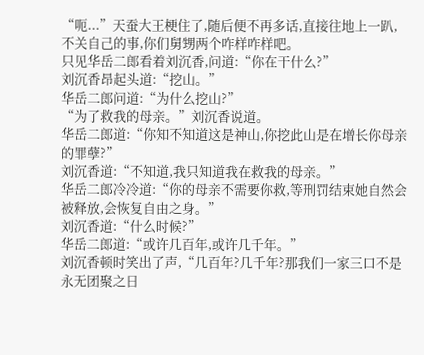“呃...”天蚕大王梗住了,随后便不再多话,直接往地上一趴,不关自己的事,你们舅甥两个咋样咋样吧。
只见华岳二郎看着刘沉香,问道:“你在干什么?”
刘沉香昂起头道:“挖山。”
华岳二郎问道:“为什么挖山?”
“为了救我的母亲。”刘沉香说道。
华岳二郎道:“你知不知道这是神山,你挖此山是在增长你母亲的罪孽?”
刘沉香道:“不知道,我只知道我在救我的母亲。”
华岳二郎冷冷道:“你的母亲不需要你救,等刑罚结束她自然会被释放,会恢复自由之身。”
刘沉香道:“什么时候?”
华岳二郎道:“或许几百年,或许几千年。”
刘沉香顿时笑出了声,“几百年?几千年?那我们一家三口不是永无团聚之日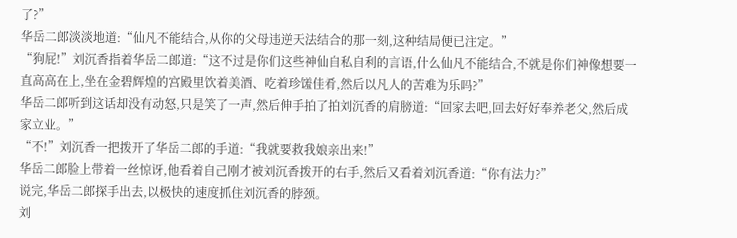了?”
华岳二郎淡淡地道:“仙凡不能结合,从你的父母违逆天法结合的那一刻,这种结局便已注定。”
“狗屁!”刘沉香指着华岳二郎道:“这不过是你们这些神仙自私自利的言语,什么仙凡不能结合,不就是你们神像想要一直高高在上,坐在金碧辉煌的宫殿里饮着美酒、吃着珍馐佳肴,然后以凡人的苦难为乐吗?”
华岳二郎听到这话却没有动怒,只是笑了一声,然后伸手拍了拍刘沉香的肩膀道:“回家去吧,回去好好奉养老父,然后成家立业。”
“不!”刘沉香一把拨开了华岳二郎的手道:“我就要救我娘亲出来!”
华岳二郎脸上带着一丝惊讶,他看着自己刚才被刘沉香拨开的右手,然后又看着刘沉香道:“你有法力?”
说完,华岳二郎探手出去,以极快的速度抓住刘沉香的脖颈。
刘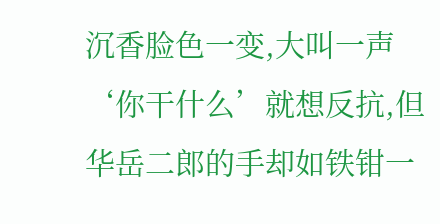沉香脸色一变,大叫一声‘你干什么’就想反抗,但华岳二郎的手却如铁钳一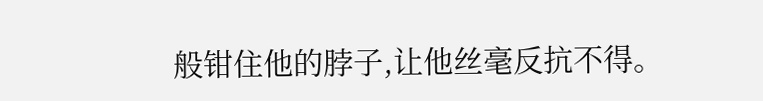般钳住他的脖子,让他丝毫反抗不得。